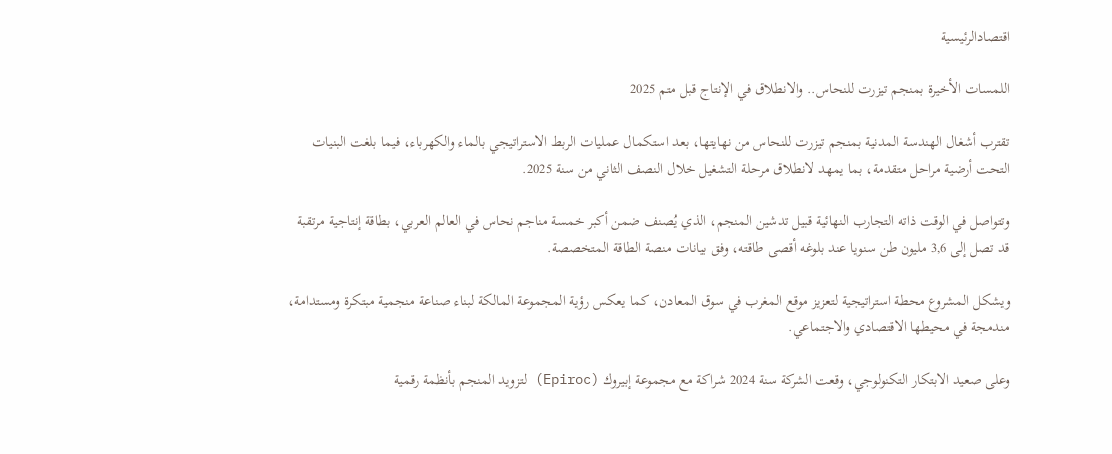اقتصادالرئيسية

اللمسات الأخيرة بمنجم تيزرت للنحاس.. والانطلاق في الإنتاج قبل متم 2025

تقترب أشغال الهندسة المدنية بمنجم تيزرت للنحاس من نهايتها، بعد استكمال عمليات الربط الاستراتيجي بالماء والكهرباء، فيما بلغت البنيات التحت أرضية مراحل متقدمة، بما يمهد لانطلاق مرحلة التشغيل خلال النصف الثاني من سنة 2025.

وتتواصل في الوقت ذاته التجارب النهائية قبيل تدشين المنجم، الذي يُصنف ضمن أكبر خمسة مناجم نحاس في العالم العربي، بطاقة إنتاجية مرتقبة قد تصل إلى 3,6 مليون طن سنويا عند بلوغه أقصى طاقته، وفق بيانات منصة الطاقة المتخصصة.

ويشكل المشروع محطة استراتيجية لتعزيز موقع المغرب في سوق المعادن، كما يعكس رؤية المجموعة المالكة لبناء صناعة منجمية مبتكرة ومستدامة، مندمجة في محيطها الاقتصادي والاجتماعي.

وعلى صعيد الابتكار التكنولوجي، وقعت الشركة سنة 2024 شراكة مع مجموعة إبيروك (Epiroc) لتزويد المنجم بأنظمة رقمية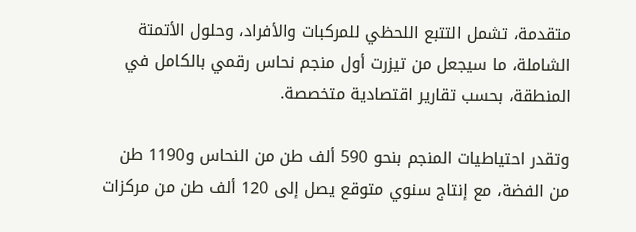متقدمة، تشمل التتبع اللحظي للمركبات والأفراد، وحلول الأتمتة الشاملة، ما سيجعل من تيزرت أول منجم نحاس رقمي بالكامل في المنطقة، بحسب تقارير اقتصادية متخصصة.

وتقدر احتياطيات المنجم بنحو 590 ألف طن من النحاس و1190 طن من الفضة، مع إنتاج سنوي متوقع يصل إلى 120 ألف طن من مركزات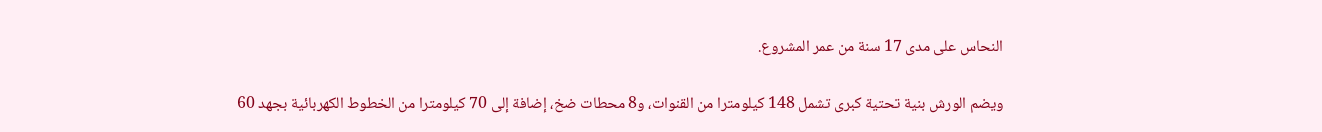النحاس على مدى 17 سنة من عمر المشروع.

ويضم الورش بنية تحتية كبرى تشمل 148 كيلومترا من القنوات، و8 محطات ضخ، إضافة إلى 70 كيلومترا من الخطوط الكهربائية بجهد 60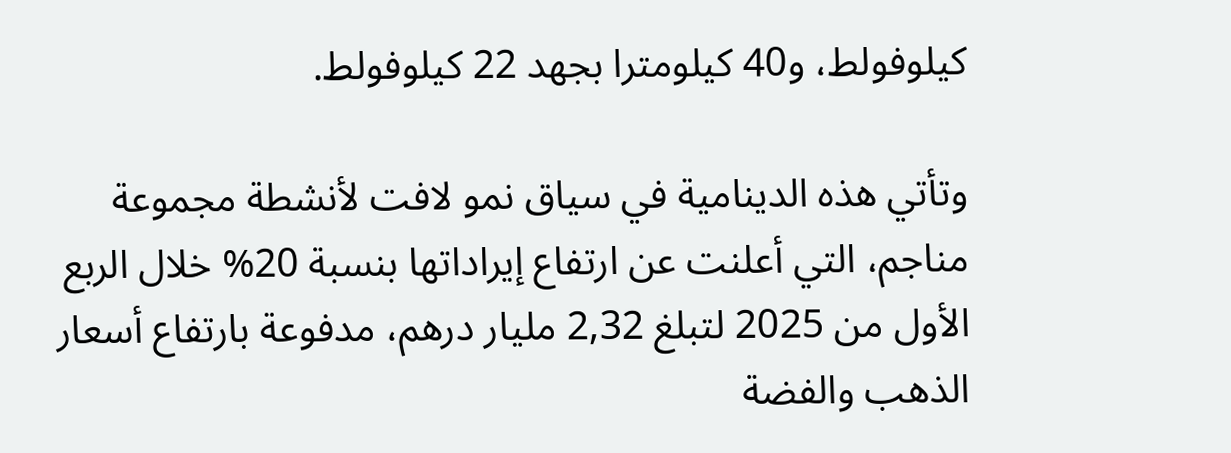كيلوفولط، و40 كيلومترا بجهد 22 كيلوفولط.

وتأتي هذه الدينامية في سياق نمو لافت لأنشطة مجموعة مناجم، التي أعلنت عن ارتفاع إيراداتها بنسبة 20% خلال الربع الأول من 2025 لتبلغ 2,32 مليار درهم، مدفوعة بارتفاع أسعار الذهب والفضة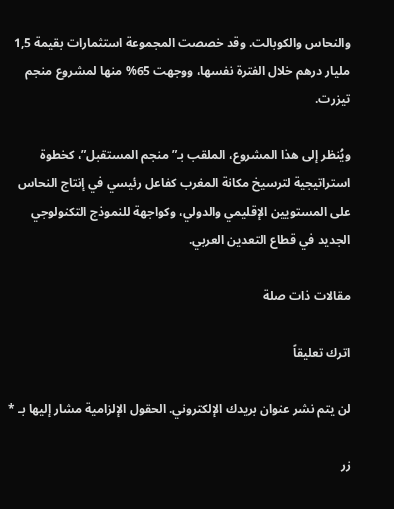والنحاس والكوبالت. وقد خصصت المجموعة استثمارات بقيمة 1,5 مليار درهم خلال الفترة نفسها، ووجهت 65% منها لمشروع منجم تيزرت.

ويُنظر إلى هذا المشروع، الملقب بـ”منجم المستقبل”، كخطوة استراتيجية لترسيخ مكانة المغرب كفاعل رئيسي في إنتاج النحاس على المستويين الإقليمي والدولي، وكواجهة للنموذج التكنولوجي الجديد في قطاع التعدين العربي.

مقالات ذات صلة

اترك تعليقاً

لن يتم نشر عنوان بريدك الإلكتروني. الحقول الإلزامية مشار إليها بـ *

زر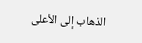الذهاب إلى الأعلى